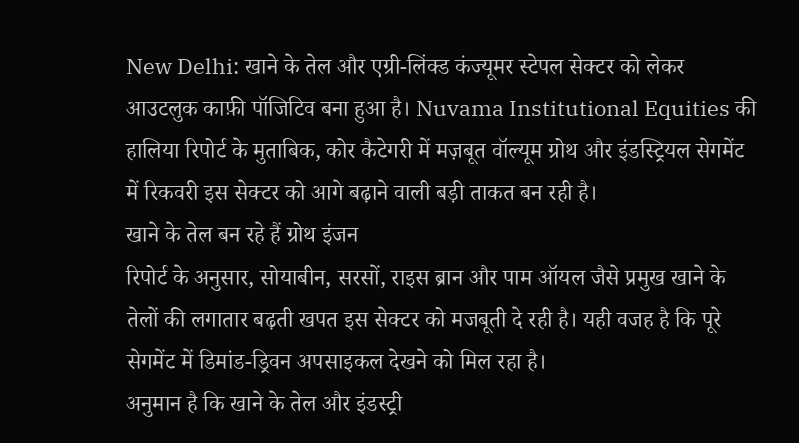New Delhi: खाने के तेल और एग्री-लिंक्ड कंज्यूमर स्टेपल सेक्टर को लेकर आउटलुक काफ़ी पॉजिटिव बना हुआ है। Nuvama Institutional Equities की हालिया रिपोर्ट के मुताबिक, कोर कैटेगरी में मज़बूत वॉल्यूम ग्रोथ और इंडस्ट्रियल सेगमेंट में रिकवरी इस सेक्टर को आगे बढ़ाने वाली बड़ी ताकत बन रही है।
खाने के तेल बन रहे हैं ग्रोथ इंजन
रिपोर्ट के अनुसार, सोयाबीन, सरसों, राइस ब्रान और पाम ऑयल जैसे प्रमुख खाने के तेलों की लगातार बढ़ती खपत इस सेक्टर को मजबूती दे रही है। यही वजह है कि पूरे सेगमेंट में डिमांड-ड्रिवन अपसाइकल देखने को मिल रहा है।
अनुमान है कि खाने के तेल और इंडस्ट्री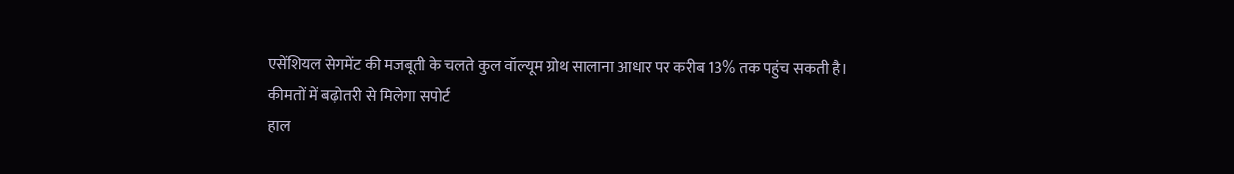एसेंशियल सेगमेंट की मजबूती के चलते कुल वॉल्यूम ग्रोथ सालाना आधार पर करीब 13% तक पहुंच सकती है।
कीमतों में बढ़ोतरी से मिलेगा सपोर्ट
हाल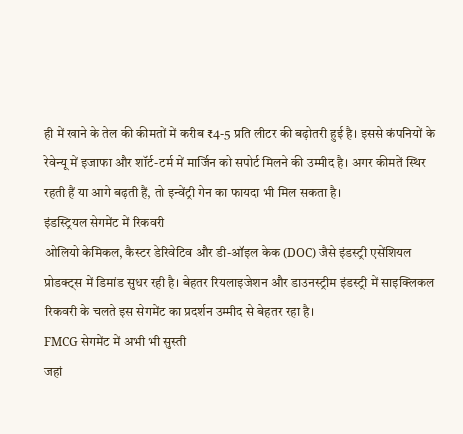ही में खाने के तेल की कीमतों में करीब ₹4-5 प्रति लीटर की बढ़ोतरी हुई है। इससे कंपनियों के रेवेन्यू में इजाफा और शॉर्ट-टर्म में मार्जिन को सपोर्ट मिलने की उम्मीद है। अगर कीमतें स्थिर रहती हैं या आगे बढ़ती हैं, तो इन्वेंट्री गेन का फायदा भी मिल सकता है।
इंडस्ट्रियल सेगमेंट में रिकवरी
ओलियो केमिकल, कैस्टर डेरिवेटिव और डी-ऑइल केक (DOC) जैसे इंडस्ट्री एसेंशियल प्रोडक्ट्स में डिमांड सुधर रही है। बेहतर रियलाइजेशन और डाउनस्ट्रीम इंडस्ट्री में साइक्लिकल रिकवरी के चलते इस सेगमेंट का प्रदर्शन उम्मीद से बेहतर रहा है।
FMCG सेगमेंट में अभी भी सुस्ती
जहां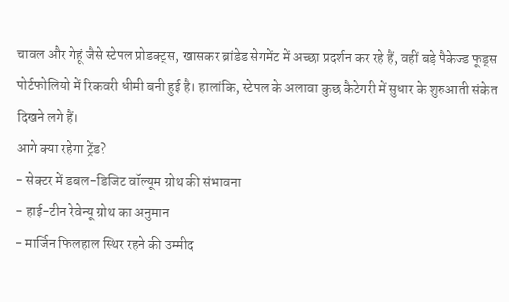चावल और गेहूं जैसे स्टेपल प्रोडक्ट्स, खासकर ब्रांडेड सेगमेंट में अच्छा प्रदर्शन कर रहे हैं, वहीं बड़े पैकेज्ड फूड्स पोर्टफोलियो में रिकवरी धीमी बनी हुई है। हालांकि, स्टेपल के अलावा कुछ कैटेगरी में सुधार के शुरुआती संकेत दिखने लगे हैं।
आगे क्या रहेगा ट्रेंड?
- सेक्टर में डबल-डिजिट वॉल्यूम ग्रोथ की संभावना
- हाई-टीन रेवेन्यू ग्रोथ का अनुमान
- मार्जिन फिलहाल स्थिर रहने की उम्मीद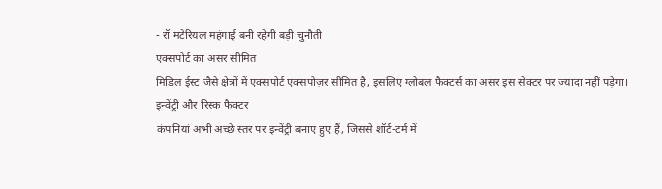- रॉ मटेरियल महंगाई बनी रहेगी बड़ी चुनौती
एक्सपोर्ट का असर सीमित
मिडिल ईस्ट जैसे क्षेत्रों में एक्सपोर्ट एक्सपोज़र सीमित है, इसलिए ग्लोबल फैक्टर्स का असर इस सेक्टर पर ज्यादा नहीं पड़ेगा।
इन्वेंट्री और रिस्क फैक्टर
कंपनियां अभी अच्छे स्तर पर इन्वेंट्री बनाए हुए हैं, जिससे शॉर्ट-टर्म में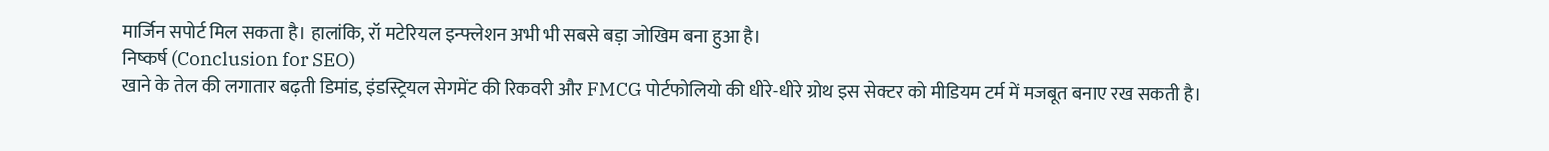मार्जिन सपोर्ट मिल सकता है। हालांकि, रॉ मटेरियल इन्फ्लेशन अभी भी सबसे बड़ा जोखिम बना हुआ है।
निष्कर्ष (Conclusion for SEO)
खाने के तेल की लगातार बढ़ती डिमांड, इंडस्ट्रियल सेगमेंट की रिकवरी और FMCG पोर्टफोलियो की धीरे-धीरे ग्रोथ इस सेक्टर को मीडियम टर्म में मजबूत बनाए रख सकती है।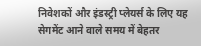निवेशकों और इंडस्ट्री प्लेयर्स के लिए यह सेगमेंट आने वाले समय में बेहतर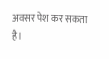अवसर पेश कर सकता है।